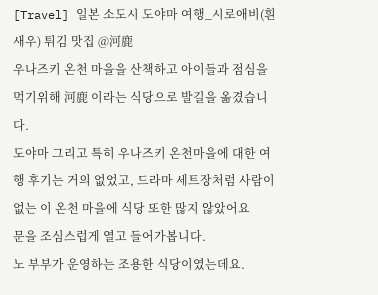[Travel] 일본 소도시 도야마 여행_시로애비(흰새우) 튀김 맛집 @河鹿
우나즈키 온천 마을을 산책하고 아이들과 점심을 먹기위해 河鹿 이라는 식당으로 발길을 옮겼습니다.
도야마 그리고 특히 우나즈키 온천마을에 대한 여행 후기는 거의 없었고, 드라마 세트장처럼 사람이 없는 이 온천 마을에 식당 또한 많지 않았어요
문을 조심스럽게 열고 들어가봅니다.
노 부부가 운영하는 조용한 식당이였는데요.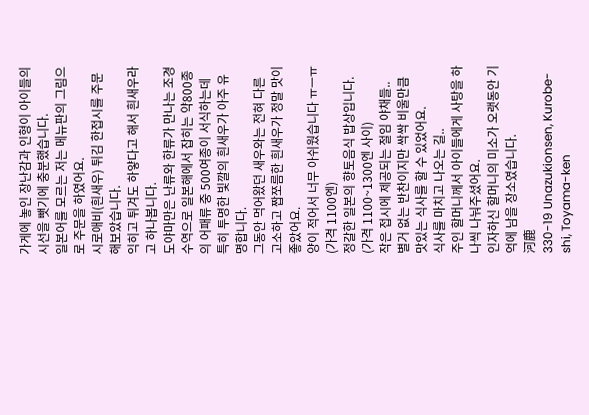가게에 놓인 장난감과 인형이 아이들의 시선을 뺏기에 충분했습니다.
일본어를 모르는 저는 메뉴판의 그림으로 주문을 하였어요.
시로애비(흰새우) 튀김 한접시를 주문해보았습니다.
익히고 튀겨도 하얗다고 해서 흰새우라고 하나봅니다.
도야마만은 난류와 한류가 만나는 조경 수역으로 일본해에서 잡히는 약800종의 어패류 중 500여종이 서식하는데 특히 투명한 빛깔의 흰새우가 아주 유명합니다.
그동안 먹어왔던 새우와는 전혀 다른 고소하고 짭쪼름한 흰새우가 정말 맛이 좋았어요.
양이 적어서 너무 아쉬웠습니다 ㅠㅡㅠ
(가격 1100엔)
정갈한 일본의 향토음식 밥상입니다.
(가격 1100~1300엔 사이)
작은 접시에 제공되는 절임 야채들..
별거 없는 반찬이지만 싹싹 비울만큼 맛있는 식사를 할 수 있었어요.
식사를 마치고 나오는 길..
주인 할머니께서 아이들에게 사탕을 하나씩 나눠주셨어요.
인자하신 할머니의 미소가 오랫동안 기억에 남을 장소였습니다.
河鹿
330-19 Unazukionsen, Kurobe-shi, Toyama-ken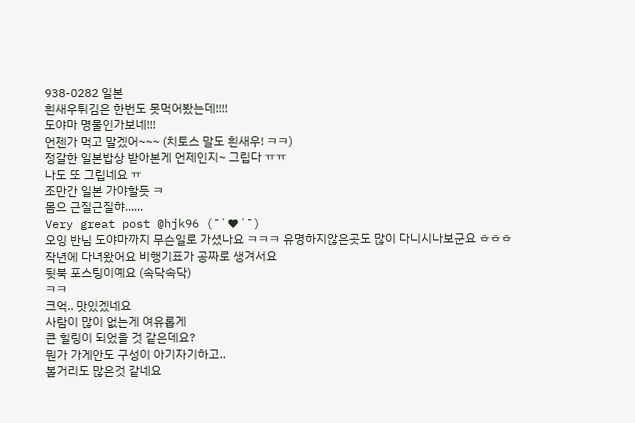938-0282 일본
흰새우튀김은 한번도 못먹어봤는데!!!!
도야마 명물인가보네!!!
언젠가 먹고 말겠어~~~ (치토스 말도 흰새우! ㅋㅋ)
정갈한 일본밥상 받아본게 언제인지~ 그립다 ㅠㅠ
나도 또 그립네요 ㅠ
조만간 일본 가야할듯 ㅋ
몸으 근질근질햐......
Very great post @hjk96 (¯`♥´¯)
오잉 반님 도야마까지 무슨일로 가셨나요 ㅋㅋㅋ 유명하지않은곳도 많이 다니시나보군요 ㅎㅎㅎ
작년에 다녀왔어요 비행기표가 공짜로 생겨서요
뒷북 포스팅이예요 (속닥속닥)
ㅋㅋ
크억.. 맛있겠네요
사람이 많이 없는게 여유롭게
큰 힐링이 되었을 것 같은데요?
뭔가 가게안도 구성이 아기자기하고..
볼거리도 많은것 같네요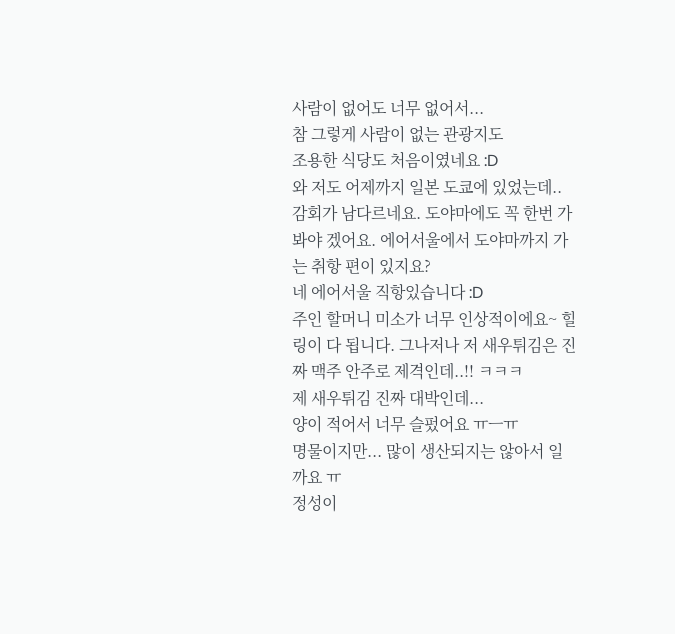사람이 없어도 너무 없어서...
참 그렇게 사람이 없는 관광지도
조용한 식당도 처음이였네요 :D
와 저도 어제까지 일본 도쿄에 있었는데.. 감회가 남다르네요. 도야마에도 꼭 한번 가봐야 겠어요. 에어서울에서 도야마까지 가는 취항 편이 있지요?
네 에어서울 직항있습니다 :D
주인 할머니 미소가 너무 인상적이에요~ 힐링이 다 됩니다. 그나저나 저 새우튀김은 진짜 맥주 안주로 제격인데..!! ㅋㅋㅋ
제 새우튀김 진짜 대박인데...
양이 적어서 너무 슬펐어요 ㅠㅡㅠ
명물이지만... 많이 생산되지는 않아서 일까요 ㅠ
정성이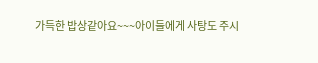가득한 밥상같아요~~~아이들에게 사탕도 주시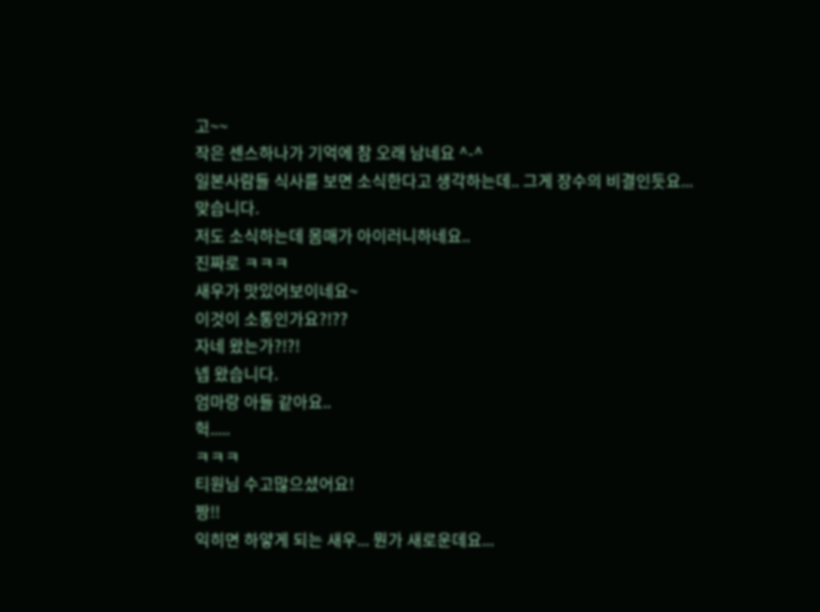고~~
작은 센스하나가 기억에 참 오래 남네요 ^-^
일본사람들 식사를 보면 소식한다고 생각하는데.. 그게 장수의 비결인듯요...
맞습니다.
저도 소식하는데 몸매가 아이러니하네요..
진짜로 ㅋㅋㅋ
새우가 맛있어보이네요~
이것이 소통인가요?!??
자네 왔는가?!?!
넵 왔습니다.
엄마랑 아들 같아요..
헉.....
ㅋㅋㅋ
티원님 수고많으셨어요!
짱!!
익히면 하얗게 되는 새우... 뭔가 새로운데요...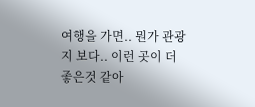여행을 가면.. 뭔가 관광지 보다.. 이런 곳이 더 좋은것 같아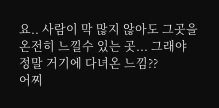요.. 사람이 막 많지 않아도 그곳을 온전히 느낄수 있는 곳... 그래야 정말 거기에 다녀온 느낌??
어찌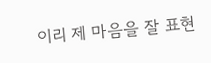이리 제 마음을 잘 표현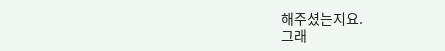해주셨는지요.
그래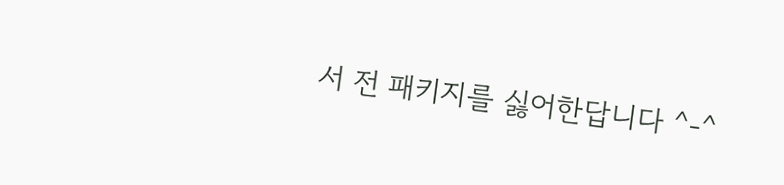서 전 패키지를 싫어한답니다 ^-^